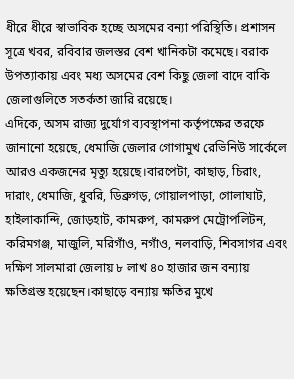ধীরে ধীরে স্বাভাবিক হচ্ছে অসমের বন্যা পরিস্থিতি। প্রশাসন সূত্রে খবর, রবিবার জলস্তর বেশ খানিকটা কমেছে। বরাক উপত্যাকায় এবং মধ্য অসমের বেশ কিছু জেলা বাদে বাকি জেলাগুলিতে সতর্কতা জারি রয়েছে।
এদিকে, অসম রাজ্য দুর্যোগ ব্যবস্থাপনা কর্তৃপক্ষের তরফে জানানো হয়েছে, ধেমাজি জেলার গোগামুখ রেভিনিউ সার্কেলে আরও একজনের মৃত্যু হয়েছে।বারপেটা, কাছাড়, চিরাং, দারাং, ধেমাজি, ধুবরি, ডিব্রুগড়, গোয়ালপাড়া, গোলাঘাট, হাইলাকান্দি, জোড়হাট, কামরুপ, কামরুপ মেট্রোপলিটন, করিমগঞ্জ, মাজুলি, মরিগাঁও, নগাঁও, নলবাড়ি, শিবসাগর এবং দক্ষিণ সালমারা জেলায় ৮ লাখ ৪০ হাজার জন বন্যায় ক্ষতিগ্রস্ত হয়েছেন।কাছাড়ে বন্যায় ক্ষতির মুখে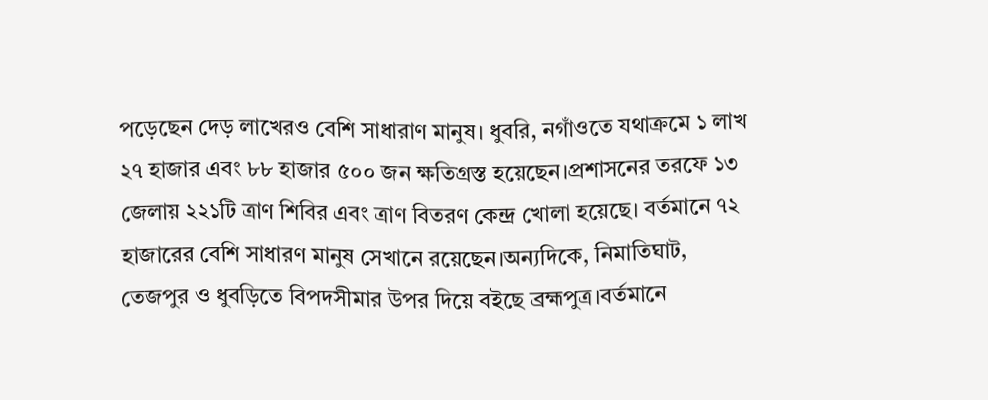পড়েছেন দেড় লাখেরও বেশি সাধারাণ মানুষ। ধুবরি, নগাঁওতে যথাক্রমে ১ লাখ ২৭ হাজার এবং ৮৮ হাজার ৫০০ জন ক্ষতিগ্রস্ত হয়েছেন।প্রশাসনের তরফে ১৩ জেলায় ২২১টি ত্রাণ শিবির এবং ত্রাণ বিতরণ কেন্দ্র খোলা হয়েছে। বর্তমানে ৭২ হাজারের বেশি সাধারণ মানুষ সেখানে রয়েছেন।অন্যদিকে, নিমাতিঘাট, তেজপুর ও ধুবড়িতে বিপদসীমার উপর দিয়ে বইছে ব্রহ্মপুত্র।বর্তমানে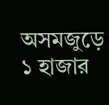অসমজুড়ে ১ হাজার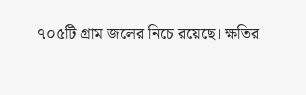৭০৫টি গ্রাম জলের নিচে রয়েছে। ক্ষতির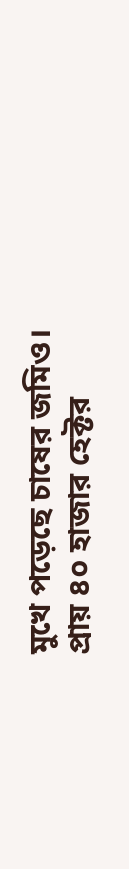মুখে পড়েছে চাষের জমিও। প্রায় ৪০ হাজার হেক্টর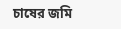চাষের জমি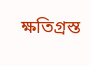ক্ষতিগ্রস্ত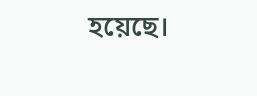হয়েছে।